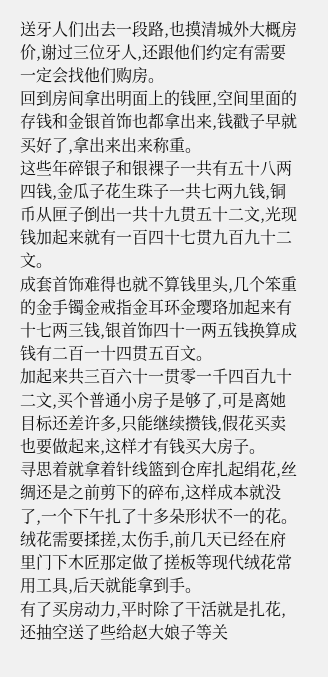送牙人们出去一段路,也摸清城外大概房价,谢过三位牙人,还跟他们约定有需要一定会找他们购房。
回到房间拿出明面上的钱匣,空间里面的存钱和金银首饰也都拿出来,钱戳子早就买好了,拿出来出来称重。
这些年碎银子和银裸子一共有五十八两四钱,金瓜子花生珠子一共七两九钱,铜币从匣子倒出一共十九贯五十二文,光现钱加起来就有一百四十七贯九百九十二文。
成套首饰难得也就不算钱里头,几个笨重的金手镯金戒指金耳环金璎珞加起来有十七两三钱,银首饰四十一两五钱换算成钱有二百一十四贯五百文。
加起来共三百六十一贯零一千四百九十二文,买个普通小房子是够了,可是离她目标还差许多,只能继续攒钱,假花买卖也要做起来,这样才有钱买大房子。
寻思着就拿着针线篮到仓库扎起绢花,丝绸还是之前剪下的碎布,这样成本就没了,一个下午扎了十多朵形状不一的花。
绒花需要揉搓,太伤手,前几天已经在府里门下木匠那定做了搓板等现代绒花常用工具,后天就能拿到手。
有了买房动力,平时除了干活就是扎花,还抽空送了些给赵大娘子等关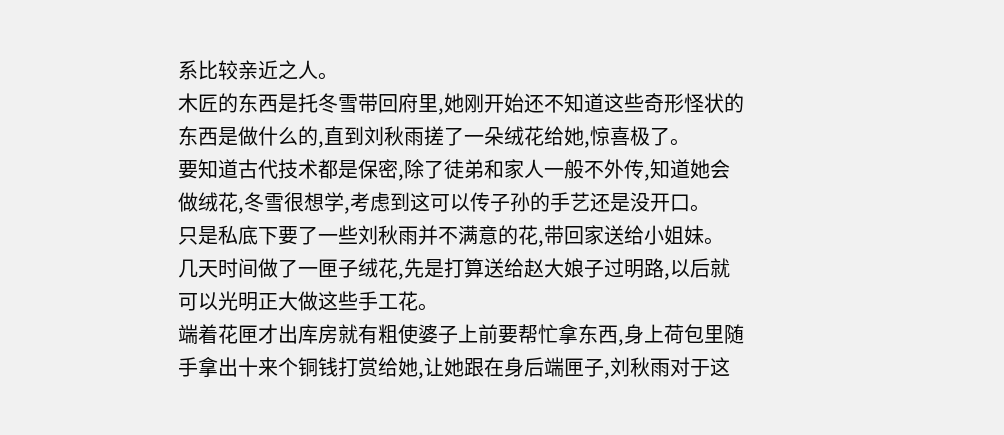系比较亲近之人。
木匠的东西是托冬雪带回府里,她刚开始还不知道这些奇形怪状的东西是做什么的,直到刘秋雨搓了一朵绒花给她,惊喜极了。
要知道古代技术都是保密,除了徒弟和家人一般不外传,知道她会做绒花,冬雪很想学,考虑到这可以传子孙的手艺还是没开口。
只是私底下要了一些刘秋雨并不满意的花,带回家送给小姐妹。
几天时间做了一匣子绒花,先是打算送给赵大娘子过明路,以后就可以光明正大做这些手工花。
端着花匣才出库房就有粗使婆子上前要帮忙拿东西,身上荷包里随手拿出十来个铜钱打赏给她,让她跟在身后端匣子,刘秋雨对于这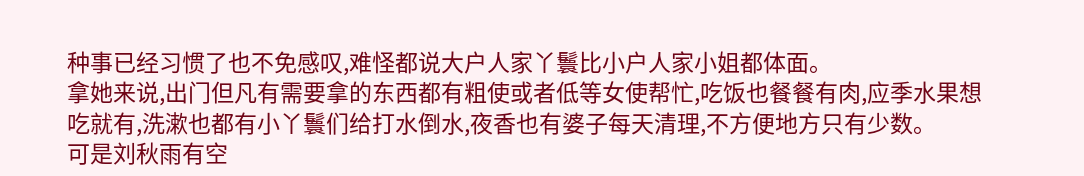种事已经习惯了也不免感叹,难怪都说大户人家丫鬟比小户人家小姐都体面。
拿她来说,出门但凡有需要拿的东西都有粗使或者低等女使帮忙,吃饭也餐餐有肉,应季水果想吃就有,洗漱也都有小丫鬟们给打水倒水,夜香也有婆子每天清理,不方便地方只有少数。
可是刘秋雨有空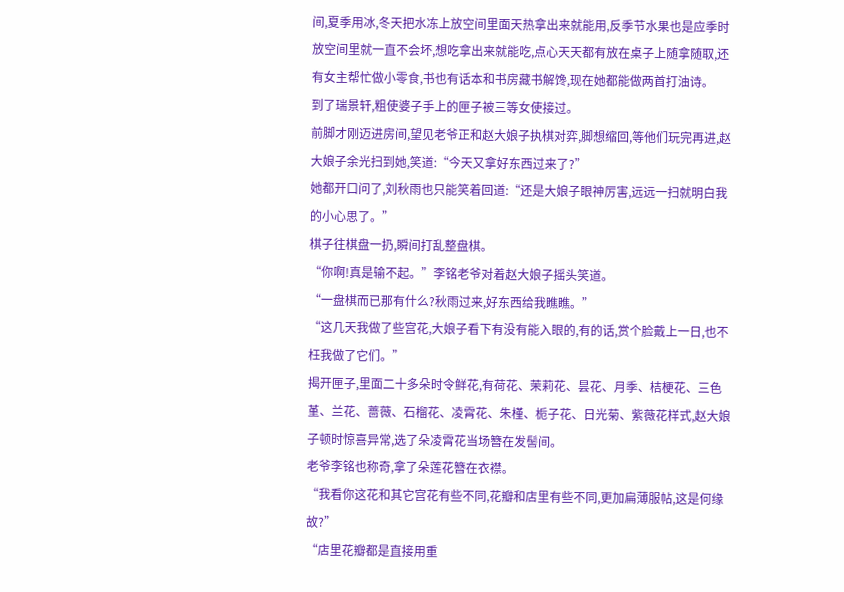间,夏季用冰,冬天把水冻上放空间里面天热拿出来就能用,反季节水果也是应季时放空间里就一直不会坏,想吃拿出来就能吃,点心天天都有放在桌子上随拿随取,还有女主帮忙做小零食,书也有话本和书房藏书解馋,现在她都能做两首打油诗。
到了瑞景轩,粗使婆子手上的匣子被三等女使接过。
前脚才刚迈进房间,望见老爷正和赵大娘子执棋对弈,脚想缩回,等他们玩完再进,赵大娘子余光扫到她,笑道:“今天又拿好东西过来了?”
她都开口问了,刘秋雨也只能笑着回道:“还是大娘子眼神厉害,远远一扫就明白我的小心思了。”
棋子往棋盘一扔,瞬间打乱整盘棋。
“你啊!真是输不起。”李铭老爷对着赵大娘子摇头笑道。
“一盘棋而已那有什么?秋雨过来,好东西给我瞧瞧。”
“这几天我做了些宫花,大娘子看下有没有能入眼的,有的话,赏个脸戴上一日,也不枉我做了它们。”
揭开匣子,里面二十多朵时令鲜花,有荷花、茉莉花、昙花、月季、桔梗花、三色堇、兰花、蔷薇、石榴花、凌霄花、朱槿、栀子花、日光菊、紫薇花样式,赵大娘子顿时惊喜异常,选了朵凌霄花当场簪在发髻间。
老爷李铭也称奇,拿了朵莲花簪在衣襟。
“我看你这花和其它宫花有些不同,花瓣和店里有些不同,更加扁薄服帖,这是何缘故?”
“店里花瓣都是直接用重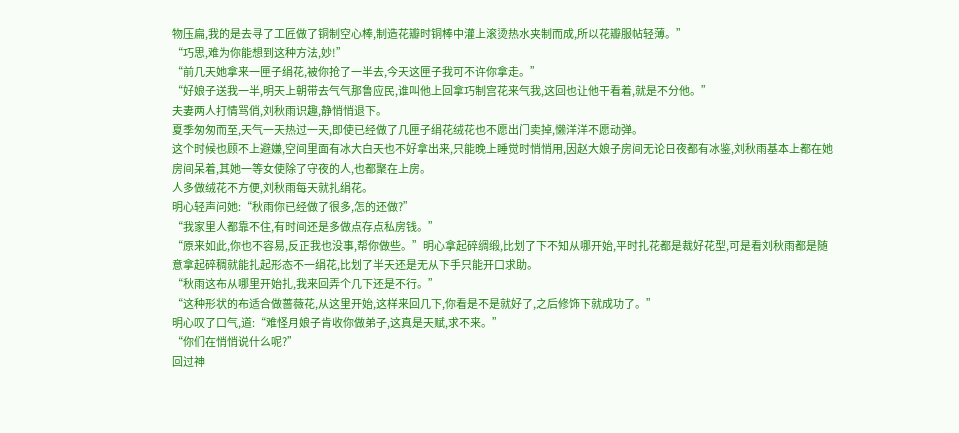物压扁,我的是去寻了工匠做了铜制空心棒,制造花瓣时铜棒中灌上滚烫热水夹制而成,所以花瓣服帖轻薄。”
“巧思,难为你能想到这种方法,妙!”
“前几天她拿来一匣子绢花,被你抢了一半去,今天这匣子我可不许你拿走。”
“好娘子送我一半,明天上朝带去气气那鲁应民,谁叫他上回拿巧制宫花来气我,这回也让他干看着,就是不分他。”
夫妻两人打情骂俏,刘秋雨识趣,静悄悄退下。
夏季匆匆而至,天气一天热过一天,即使已经做了几匣子绢花绒花也不愿出门卖掉,懒洋洋不愿动弹。
这个时候也顾不上避嫌,空间里面有冰大白天也不好拿出来,只能晚上睡觉时悄悄用,因赵大娘子房间无论日夜都有冰鉴,刘秋雨基本上都在她房间呆着,其她一等女使除了守夜的人,也都聚在上房。
人多做绒花不方便,刘秋雨每天就扎绢花。
明心轻声问她:“秋雨你已经做了很多,怎的还做?”
“我家里人都靠不住,有时间还是多做点存点私房钱。”
“原来如此,你也不容易,反正我也没事,帮你做些。”明心拿起碎绸缎,比划了下不知从哪开始,平时扎花都是裁好花型,可是看刘秋雨都是随意拿起碎稠就能扎起形态不一绢花,比划了半天还是无从下手只能开口求助。
“秋雨这布从哪里开始扎,我来回弄个几下还是不行。”
“这种形状的布适合做蔷薇花,从这里开始,这样来回几下,你看是不是就好了,之后修饰下就成功了。”
明心叹了口气,道:“难怪月娘子肯收你做弟子,这真是天赋,求不来。”
“你们在悄悄说什么呢?”
回过神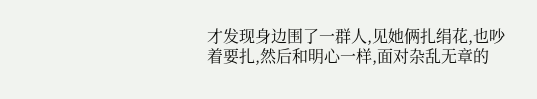才发现身边围了一群人,见她俩扎绢花,也吵着要扎,然后和明心一样,面对杂乱无章的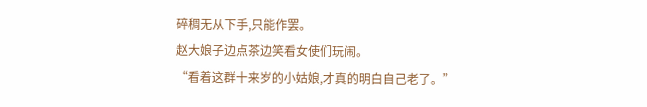碎稠无从下手,只能作罢。
赵大娘子边点茶边笑看女使们玩闹。
“看着这群十来岁的小姑娘,才真的明白自己老了。”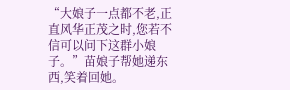“大娘子一点都不老,正直风华正茂之时,您若不信可以问下这群小娘子。”苗娘子帮她递东西,笑着回她。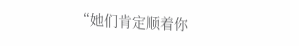“她们肯定顺着你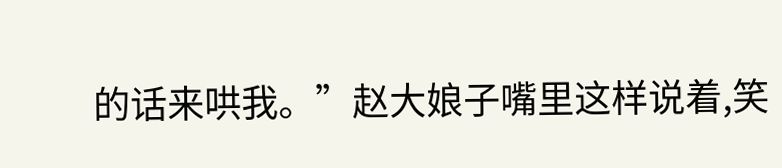的话来哄我。”赵大娘子嘴里这样说着,笑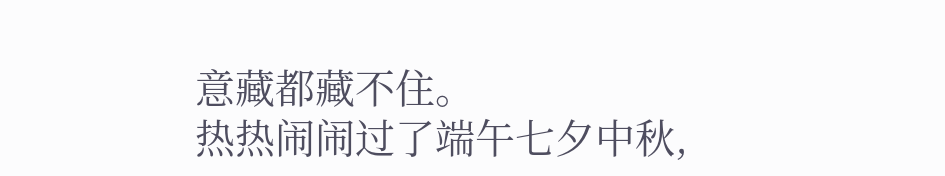意藏都藏不住。
热热闹闹过了端午七夕中秋,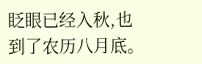眨眼已经入秋,也到了农历八月底。